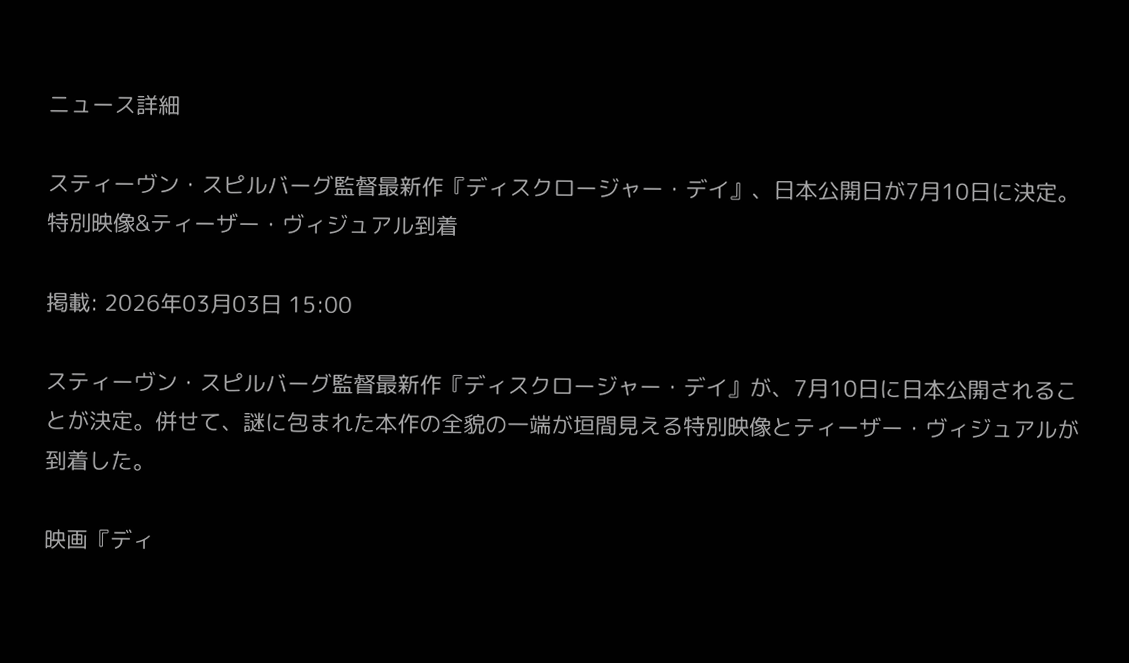ニュース詳細

スティーヴン・スピルバーグ監督最新作『ディスクロージャー・デイ』、日本公開日が7月10日に決定。特別映像&ティーザー・ヴィジュアル到着

掲載: 2026年03月03日 15:00

スティーヴン・スピルバーグ監督最新作『ディスクロージャー・デイ』が、7月10日に日本公開されることが決定。併せて、謎に包まれた本作の全貌の一端が垣間見える特別映像とティーザー・ヴィジュアルが到着した。

映画『ディ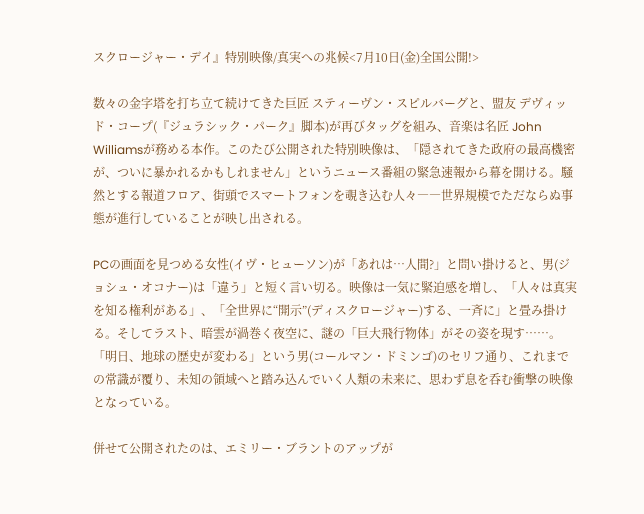スクロージャー・デイ』特別映像/真実への兆候<7月10日(金)全国公開!>

数々の金字塔を打ち立て続けてきた巨匠 スティーヴン・スピルバーグと、盟友 デヴィッド・コープ(『ジュラシック・パーク』脚本)が再びタッグを組み、音楽は名匠 John Williamsが務める本作。このたび公開された特別映像は、「隠されてきた政府の最高機密が、ついに暴かれるかもしれません」というニュース番組の緊急速報から幕を開ける。騒然とする報道フロア、街頭でスマートフォンを覗き込む人々――世界規模でただならぬ事態が進行していることが映し出される。

PCの画面を見つめる女性(イヴ・ヒューソン)が「あれは…人間?」と問い掛けると、男(ジョシュ・オコナー)は「違う」と短く言い切る。映像は一気に緊迫感を増し、「人々は真実を知る権利がある」、「全世界に“開示”(ディスクロージャー)する、一斉に」と畳み掛ける。そしてラスト、暗雲が渦巻く夜空に、謎の「巨大飛行物体」がその姿を現す……。「明日、地球の歴史が変わる」という男(コールマン・ドミンゴ)のセリフ通り、これまでの常識が覆り、未知の領域へと踏み込んでいく人類の未来に、思わず息を呑む衝撃の映像となっている。

併せて公開されたのは、エミリー・ブラントのアップが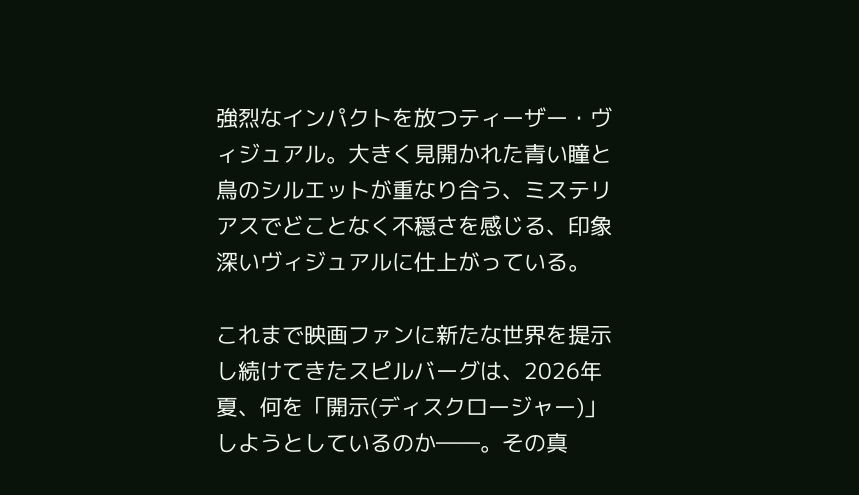強烈なインパクトを放つティーザー・ヴィジュアル。大きく見開かれた青い瞳と鳥のシルエットが重なり合う、ミステリアスでどことなく不穏さを感じる、印象深いヴィジュアルに仕上がっている。

これまで映画ファンに新たな世界を提示し続けてきたスピルバーグは、2026年夏、何を「開示(ディスクロージャー)」しようとしているのか――。その真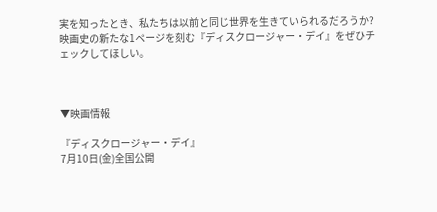実を知ったとき、私たちは以前と同じ世界を生きていられるだろうか? 映画史の新たな1ページを刻む『ディスクロージャー・デイ』をぜひチェックしてほしい。



▼映画情報

『ディスクロージャー・デイ』
7月10日(金)全国公開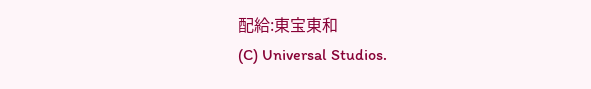配給:東宝東和
(C) Universal Studios.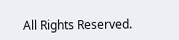All Rights Reserved.